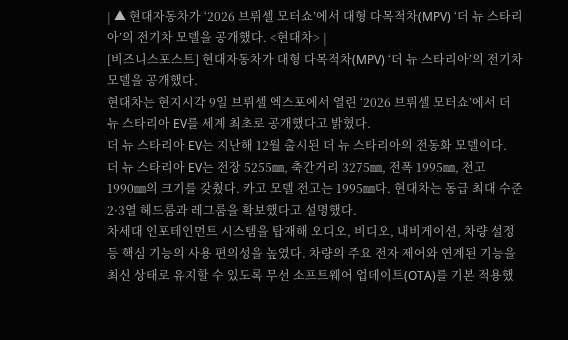| ▲ 현대자동차가 ‘2026 브뤼셀 모터쇼’에서 대형 다목적차(MPV) ‘더 뉴 스타리아’의 전기차 모델을 공개했다. <현대차> |
[비즈니스포스트] 현대자동차가 대형 다목적차(MPV) ‘더 뉴 스타리아’의 전기차 모델을 공개했다.
현대차는 현지시각 9일 브뤼셀 엑스포에서 열린 ‘2026 브뤼셀 모터쇼’에서 더 뉴 스타리아 EV를 세계 최초로 공개했다고 밝혔다.
더 뉴 스타리아 EV는 지난해 12월 출시된 더 뉴 스타리아의 전동화 모델이다.
더 뉴 스타리아 EV는 전장 5255㎜, 축간거리 3275㎜, 전폭 1995㎜, 전고 1990㎜의 크기를 갖췄다. 카고 모델 전고는 1995㎜다. 현대차는 동급 최대 수준 2·3열 헤드룸과 레그룸을 확보했다고 설명했다.
차세대 인포테인먼트 시스템을 탑재해 오디오, 비디오, 내비게이션, 차량 설정 등 핵심 기능의 사용 편의성을 높였다. 차량의 주요 전자 제어와 연계된 기능을 최신 상태로 유지할 수 있도록 무선 소프트웨어 업데이트(OTA)를 기본 적용했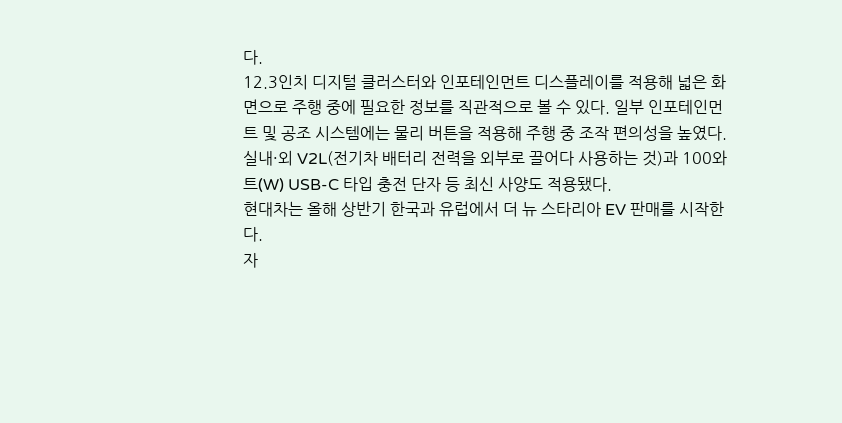다.
12.3인치 디지털 클러스터와 인포테인먼트 디스플레이를 적용해 넓은 화면으로 주행 중에 필요한 정보를 직관적으로 볼 수 있다. 일부 인포테인먼트 및 공조 시스템에는 물리 버튼을 적용해 주행 중 조작 편의성을 높였다.
실내·외 V2L(전기차 배터리 전력을 외부로 끌어다 사용하는 것)과 100와트(W) USB-C 타입 충전 단자 등 최신 사양도 적용됐다.
현대차는 올해 상반기 한국과 유럽에서 더 뉴 스타리아 EV 판매를 시작한다.
자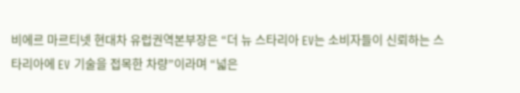비에르 마르티넷 현대차 유럽권역본부장은 “더 뉴 스타리아 EV는 소비자들이 신뢰하는 스타리아에 EV 기술을 접목한 차량”이라며 “넓은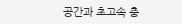공간과 초고속 충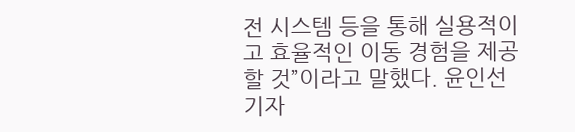전 시스템 등을 통해 실용적이고 효율적인 이동 경험을 제공할 것”이라고 말했다. 윤인선 기자